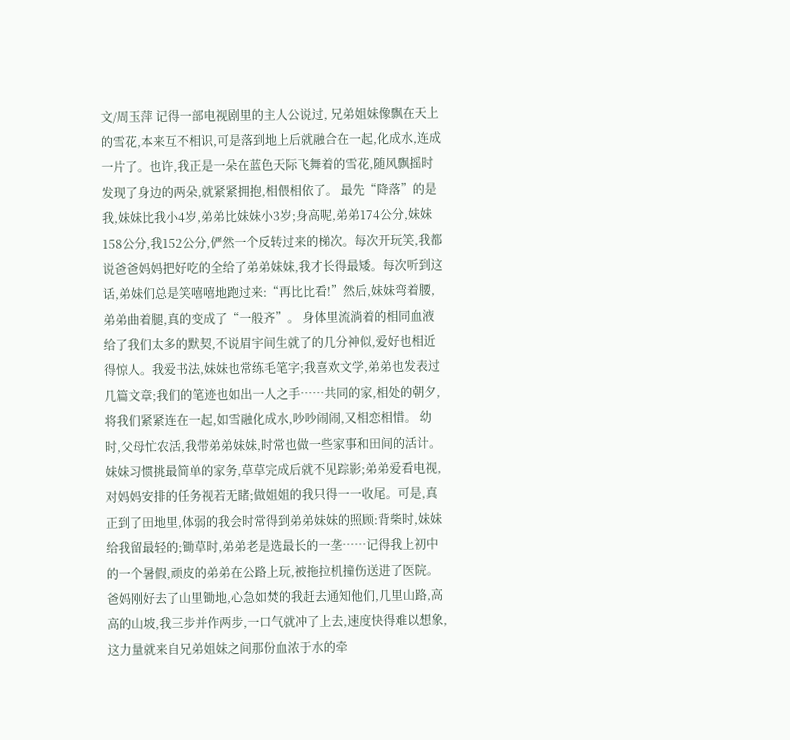文/周玉萍 记得一部电视剧里的主人公说过, 兄弟姐妹像飘在天上的雪花,本来互不相识,可是落到地上后就融合在一起,化成水,连成一片了。也许,我正是一朵在蓝色天际飞舞着的雪花,随风飘摇时发现了身边的两朵,就紧紧拥抱,相偎相依了。 最先“降落”的是我,妹妹比我小4岁,弟弟比妹妹小3岁;身高呢,弟弟174公分,妹妹158公分,我152公分,俨然一个反转过来的梯次。每次开玩笑,我都说爸爸妈妈把好吃的全给了弟弟妹妹,我才长得最矮。每次听到这话,弟妹们总是笑嘻嘻地跑过来:“再比比看!”然后,妹妹弯着腰,弟弟曲着腿,真的变成了“一般齐”。 身体里流淌着的相同血液给了我们太多的默契,不说眉宇间生就了的几分神似,爱好也相近得惊人。我爱书法,妹妹也常练毛笔字;我喜欢文学,弟弟也发表过几篇文章;我们的笔迹也如出一人之手……共同的家,相处的朝夕,将我们紧紧连在一起,如雪融化成水,吵吵闹闹,又相恋相惜。 幼时,父母忙农活,我带弟弟妹妹,时常也做一些家事和田间的活计。妹妹习惯挑最简单的家务,草草完成后就不见踪影;弟弟爱看电视,对妈妈安排的任务视若无睹;做姐姐的我只得一一收尾。可是,真正到了田地里,体弱的我会时常得到弟弟妹妹的照顾:背柴时,妹妹给我留最轻的;锄草时,弟弟老是选最长的一垄……记得我上初中的一个暑假,顽皮的弟弟在公路上玩,被拖拉机撞伤送进了医院。爸妈刚好去了山里锄地,心急如焚的我赶去通知他们,几里山路,高高的山坡,我三步并作两步,一口气就冲了上去,速度快得难以想象,这力量就来自兄弟姐妹之间那份血浓于水的牵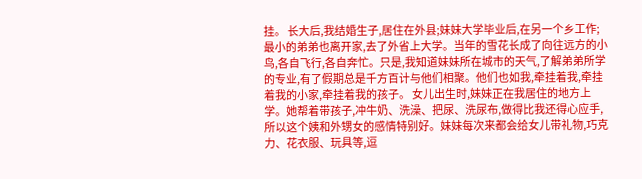挂。 长大后,我结婚生子,居住在外县;妹妹大学毕业后,在另一个乡工作;最小的弟弟也离开家,去了外省上大学。当年的雪花长成了向往远方的小鸟,各自飞行,各自奔忙。只是,我知道妹妹所在城市的天气,了解弟弟所学的专业,有了假期总是千方百计与他们相聚。他们也如我,牵挂着我,牵挂着我的小家,牵挂着我的孩子。 女儿出生时,妹妹正在我居住的地方上学。她帮着带孩子,冲牛奶、洗澡、把尿、洗尿布,做得比我还得心应手,所以这个姨和外甥女的感情特别好。妹妹每次来都会给女儿带礼物,巧克力、花衣服、玩具等,逗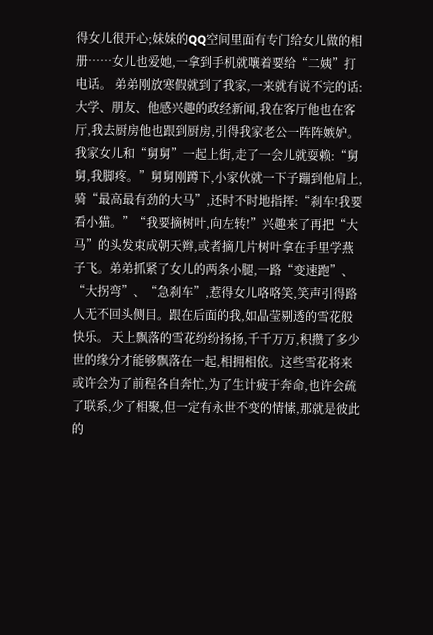得女儿很开心;妹妹的QQ空间里面有专门给女儿做的相册……女儿也爱她,一拿到手机就嚷着要给“二姨”打电话。 弟弟刚放寒假就到了我家,一来就有说不完的话:大学、朋友、他感兴趣的政经新闻,我在客厅他也在客厅,我去厨房他也跟到厨房,引得我家老公一阵阵嫉妒。我家女儿和“舅舅”一起上街,走了一会儿就耍赖:“舅舅,我脚疼。”舅舅刚蹲下,小家伙就一下子蹦到他肩上,骑“最高最有劲的大马”,还时不时地指挥:“刹车!我要看小猫。”“我要摘树叶,向左转!”兴趣来了再把“大马”的头发束成朝天辫,或者摘几片树叶拿在手里学燕子飞。弟弟抓紧了女儿的两条小腿,一路“变速跑”、“大拐弯”、“急刹车”,惹得女儿咯咯笑,笑声引得路人无不回头侧目。跟在后面的我,如晶莹剔透的雪花般快乐。 天上飘落的雪花纷纷扬扬,千千万万,积攒了多少世的缘分才能够飘落在一起,相拥相依。这些雪花将来或许会为了前程各自奔忙,为了生计疲于奔命,也许会疏了联系,少了相聚,但一定有永世不变的情愫,那就是彼此的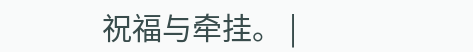祝福与牵挂。 |